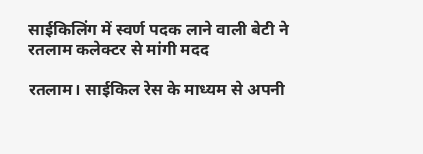साईकिलिंग में स्वर्ण पदक लाने वाली बेटी ने रतलाम कलेक्टर से मांगी मदद

रतलाम। साईकिल रेस के माध्यम से अपनी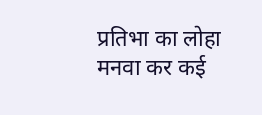प्रतिभा का लोहा मनवा कर कई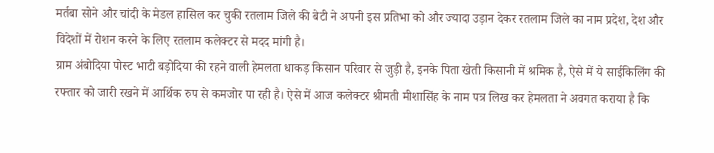मर्तबा सोने और चांदी के मेडल हासिल कर चुकी रतलाम जिले की बेटी ने अपनी इस प्रतिभा को और ज्यादा उड़ान देकर रतलाम जिले का नाम प्रदेश, देश और विदेशों में रोशन करने के लिए रतलाम कलेक्टर से मदद मांगी है।
ग्राम अंबोदिया पोस्ट भाटी बड़ोदिया की रहने वाली हेमलता धाकड़ किसान परिवार से जुड़ी है, इनके पिता खेती किसानी में श्रमिक है, ऐसे में ये साईकिलिंग की रफ्तार को जारी रखने में आर्थिक रुप से कमजोर पा रही है। ऐसे में आज कलेक्टर श्रीमती मीशासिंह के नाम पत्र लिख कर हेमलता ने अवगत कराया है कि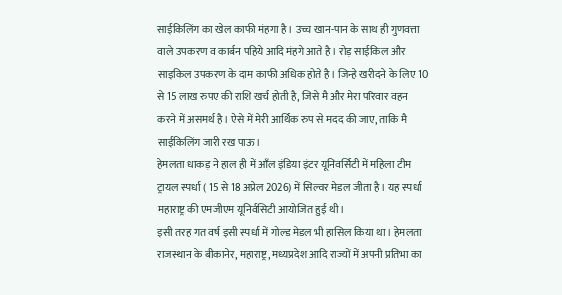साईकिलिंग का खेल काफी मंहगा है। उच्च खान-पान के साथ ही गुणवत्ता वाले उपकरण व कार्बन पहिये आदि मंहगे आते है। रोड़ साईकिल और साइकिल उपकरण के दाम काफी अधिक होते है। जिन्हे खरीदने के लिए 10 से 15 लाख रुपए की राशि खर्च होती है, जिसे मै और मेरा परिवार वहन करने में असमर्थ है। ऐसे में मेरी आर्थिक रुप से मदद की जाए, ताकि मै साईकिलिंग जारी रख पाऊ।
हेमलता धाकड़ ने हाल ही में आँल इंडिया इंटर यूनिवर्सिटी में महिला टीम ट्रायल स्पर्धा ( 15 से 18 अप्रेल 2026) में सिल्वर मेडल जीता है। यह स्पर्धा महाराष्ट्र की एमजीएम यूनिर्वसिटी आयोजित हुई थी।
इसी तरह गत वर्ष इसी स्पर्धा में गोल्ड मेडल भी हासिल किया था। हेमलता राजस्थान के बीकानेर, महाराष्ट्र, मध्यप्रदेश आदि राज्यों में अपनी प्रतिभा का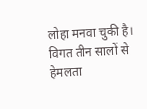लोहा मनवा चुकी है। विगत तीन सालों से हेमलता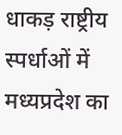धाकड़ राष्ट्रीय स्पर्धाओं में मध्यप्रदेश का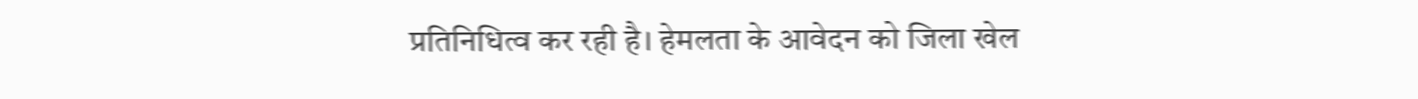प्रतिनिधित्व कर रही है। हेमलता के आवेदन को जिला खेल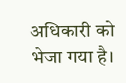अधिकारी को भेजा गया है।